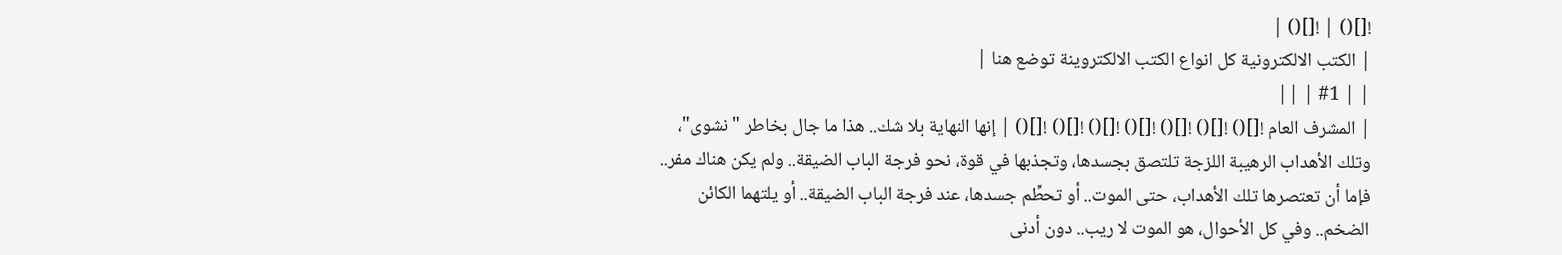![]() | ![]() |
| الكتب الالكترونية كل انواع الكتب الالكتروينة توضع هنا |
| | #1 | ||
| المشرف العام ![]() ![]() ![]() ![]() ![]() ![]() ![]() | إنها النهاية بلا شك.. هذا ما جال بخاطر "نشوى"، وتلك الأهداب الرهيبة اللزجة تلتصق بجسدها، وتجذبها في قوة، نحو فرجة الباب الضيقة.. ولم يكن هناك مفر.. فإما أن تعتصرها تلك الأهداب، حتى الموت.. أو تحطِّم جسدها، عند فرجة الباب الضيقة.. أو يلتهما الكائن الضخم.. وفي كل الأحوال، هو الموت لا ريب.. دون أدنى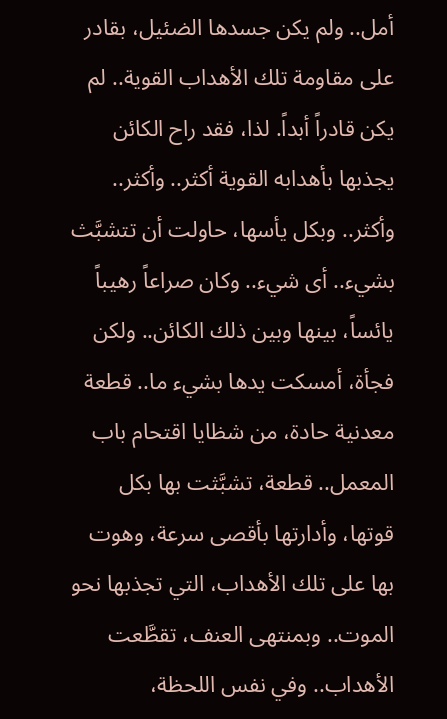أمل.. ولم يكن جسدها الضئيل، بقادر على مقاومة تلك الأهداب القوية.. لم يكن قادراً أبداً. لذا، فقد راح الكائن يجذبها بأهدابه القوية أكثر.. وأكثر.. وأكثر.. وبكل يأسها، حاولت أن تتشبَّث بشيء.. أى شيء.. وكان صراعاً رهيباً يائساً، بينها وبين ذلك الكائن.. ولكن فجأة، أمسكت يدها بشيء ما.. قطعة معدنية حادة، من شظايا اقتحام باب المعمل.. قطعة، تشبَّثت بها بكل قوتها، وأدارتها بأقصى سرعة، وهوت بها على تلك الأهداب، التي تجذبها نحو الموت.. وبمنتهى العنف، تقطَّعت الأهداب.. وفي نفس اللحظة،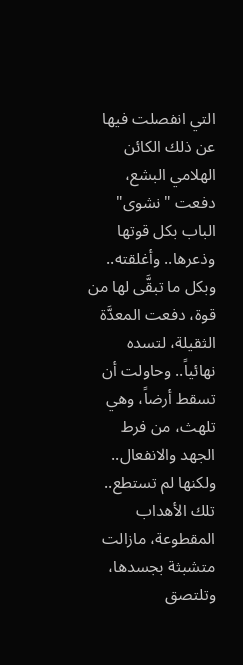التي انفصلت فيها عن ذلك الكائن الهلامي البشع، دفعت "نشوى" الباب بكل قوتها وذعرها.. وأغلقته.. وبكل ما تبقَّى لها من قوة، دفعت المعدَّة الثقيلة، لتسده نهائياً.. وحاولت أن تسقط أرضاً، وهي تلهث، من فرط الجهد والانفعال.. ولكنها لم تستطع.. تلك الأهداب المقطوعة، مازالت متشبثة بجسدها، وتلتصق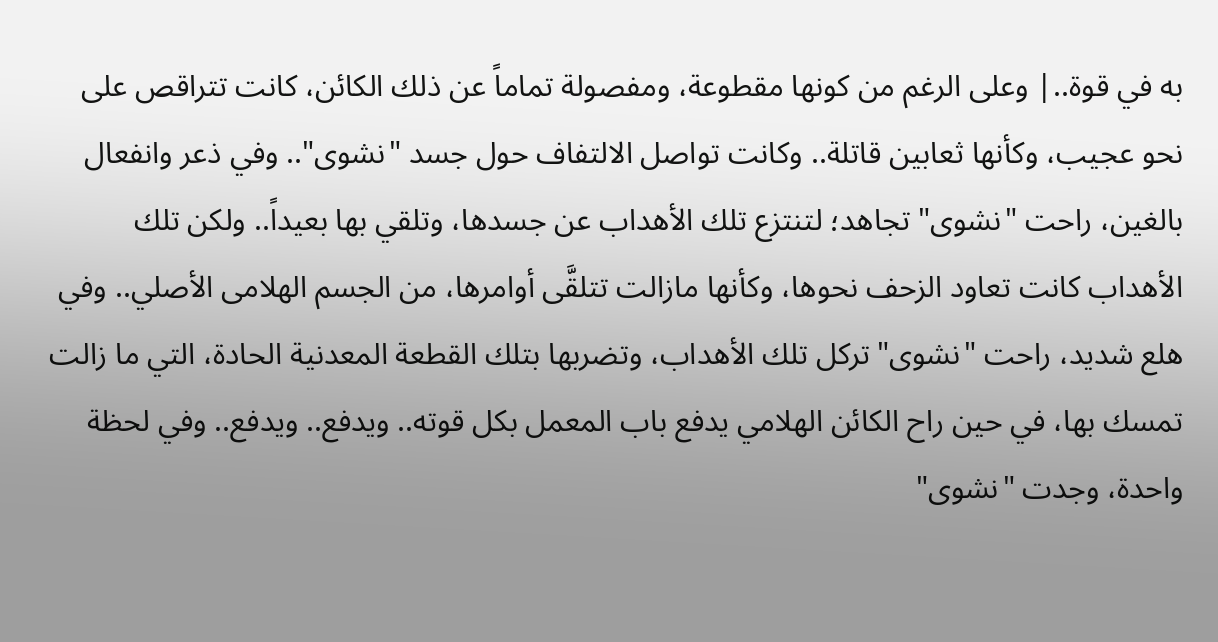به في قوة..| وعلى الرغم من كونها مقطوعة، ومفصولة تماماً عن ذلك الكائن، كانت تتراقص على نحو عجيب، وكأنها ثعابين قاتلة.. وكانت تواصل الالتفاف حول جسد "نشوى".. وفي ذعر وانفعال بالغين، راحت "نشوى" تجاهد؛ لتنتزع تلك الأهداب عن جسدها، وتلقي بها بعيداً.. ولكن تلك الأهداب كانت تعاود الزحف نحوها، وكأنها مازالت تتلقَّى أوامرها، من الجسم الهلامى الأصلي.. وفي هلع شديد، راحت "نشوى" تركل تلك الأهداب، وتضربها بتلك القطعة المعدنية الحادة، التي ما زالت تمسك بها، في حين راح الكائن الهلامي يدفع باب المعمل بكل قوته.. ويدفع.. ويدفع.. وفي لحظة واحدة، وجدت "نشوى"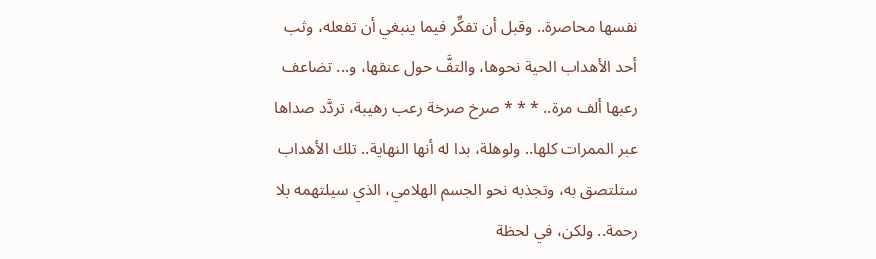نفسها محاصرة.. وقبل أن تفكِّر فيما ينبغي أن تفعله، وثب أحد الأهداب الحية نحوها، والتفَّ حول عنقها، و... تضاعف رعبها ألف مرة.. * * * صرخ صرخة رعب رهيبة، تردَّد صداها عبر الممرات كلها.. ولوهلة، بدا له أنها النهاية.. تلك الأهداب ستلتصق به، وتجذبه نحو الجسم الهلامي، الذي سيلتهمه بلا رحمة.. ولكن، في لحظة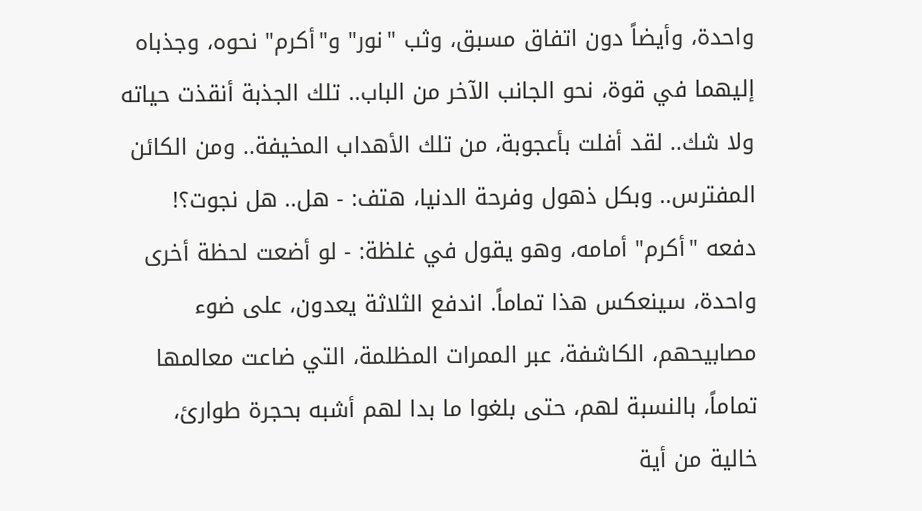واحدة، وأيضاً دون اتفاق مسبق، وثب "نور" و"أكرم" نحوه، وجذباه إليهما في قوة، نحو الجانب الآخر من الباب.. تلك الجذبة أنقذت حياته ولا شك.. لقد أفلت بأعجوبة، من تلك الأهداب المخيفة.. ومن الكائن المفترس.. وبكل ذهول وفرحة الدنيا، هتف: - هل.. هل نجوت؟! دفعه "أكرم" أمامه، وهو يقول في غلظة: - لو أضعت لحظة أخرى واحدة، سينعكس هذا تماماً. اندفع الثلاثة يعدون، على ضوء مصابيحهم، الكاشفة، عبر الممرات المظلمة، التي ضاعت معالمها تماماً، بالنسبة لهم، حتى بلغوا ما بدا لهم أشبه بحجرة طوارئ، خالية من أية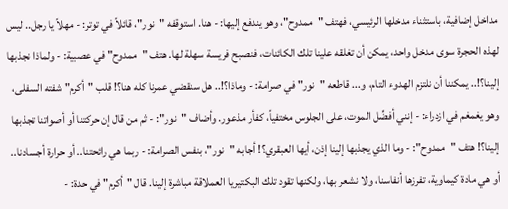مداخل إضافية، باستثناء مدخلها الرئيسي، فهتف "ممدوح"، وهو يندفع إليها: - هنا. استوقفه "نور"، قائلاً في توتر: - مهلاً يا رجل.. ليس لهذه الحجرة سوى مدخل واحد، يمكن أن تغلقه علينا تلك الكائنات، فنصبح فريسة سهلة لها. هتف "ممدوح" في عصبية: - ولماذا نجذبها إلينا؟!.. يمكننا أن نلتزم الهدوء التام، و... قاطعه "نور" في صرامة: - وماذا؟!.. هل سنقضي عمرنا كله هنا؟! قلب "أكرم" شفته السفلى، وهو يغمغم في ازدراء: - إنني أفضِّل الموت، على الجلوس مختفياً، كفأر مذعور. وأضاف "نور": - ثم من قال إن حركتنا أو أصواتنا تجذبها إلينا؟! هتف "ممدوح": - وما الذي يجذبها إلينا إذن، أيها العبقري؟! أجابه "نور"، بنفس الصرامة: - ربما هي رائحتنا.. أو حرارة أجسادنا.. أو هي مادة كيماوية، تفرزها أنفاسنا، ولا نشعر بها، ولكنها تقود تلك البكتيريا العملاقة مباشرة إلينا. قال "أكرم" في حدة: -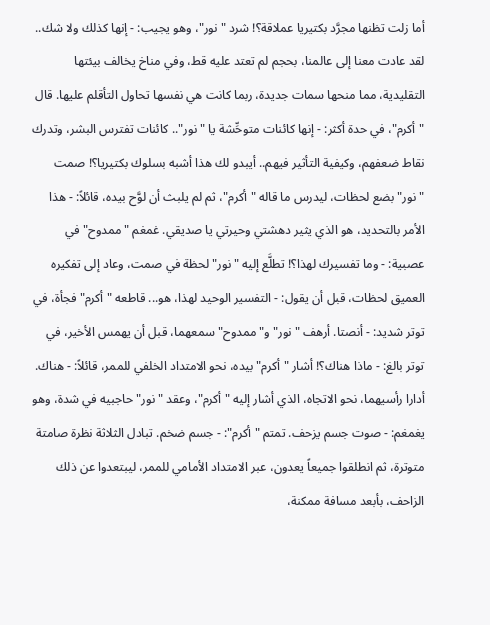أما زلت تظنها مجرَّد بكتيريا عملاقة؟! شرد "نور"، وهو يجيب: - إنها كذلك ولا شك.. لقد عادت معنا إلى عالمنا، بحجم لم تعتد عليه قط، وفي مناخ يخالف بيئتها التقليدية، مما منحها سمات جديدة، ربما كانت هي نفسها تحاول التأقلم عليها. قال "أكرم"، في حدة أكثر: - إنها كائنات متوحِّشة يا "نور".. كائنات تفترس البشر، وتدرك نقاط ضعفهم، وكيفية التأثير فيهم.. أيبدو لك هذا أشبه بسلوك بكتيريا؟! صمت "نور" بضع لحظات، ليدرس ما قاله "أكرم"، ثم لم يلبث أن لوَّح بيده، قائلاً: - هذا الأمر بالتحديد، هو الذي يثير دهشتي وحيرتي يا صديقي. غمغم "ممدوح" في عصبية: - وما تفسيرك لهذا؟! تطلَّع إليه "نور" لحظة في صمت، وعاد إلى تفكيره العميق لحظات، قبل أن يقول: - التفسير الوحيد لهذا، هو... قاطعه "أكرم" فجأة، في توتر شديد: - أنصتا. أرهف "نور" و"ممدوح" سمعهما، قبل أن يهمس الأخير، في توتر بالغ: - ماذا هناك؟! أشار "أكرم" بيده، نحو الامتداد الخلفي للممر، قائلاً: - هناك. أدارا رأسيهما، نحو الاتجاه، الذي أشار إليه "أكرم"، وعقد "نور" حاجبيه في شدة، وهو يغمغم: - صوت جسم يزحف. تمتم "أكرم": - جسم ضخم. تبادل الثلاثة نظرة صامتة متوترة، ثم انطلقوا جميعاً يعدون، عبر الامتداد الأمامي للممر، ليبتعدوا عن ذلك الزاحف، بأبعد مسافة ممكنة،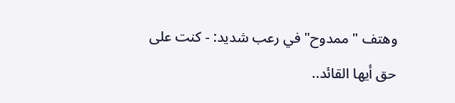وهتف "ممدوح" في رعب شديد: - كنت على حق أيها القائد..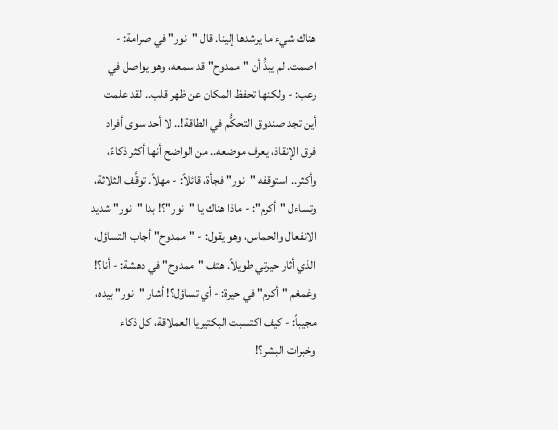هناك شيء ما يرشدها إلينا. قال "نور" في صرامة: - اصمت. لم يبدَُ أن "ممدوح" قد سمعه، وهو يواصل في رعب: - ولكنها تحفظ المكان عن ظهر قلب.. لقد علمت أين تجد صندوق التحكُّم في الطاقة!.. لا أحد سوى أفراد فرق الإنقاذ، يعرف موضعه.. من الواضح أنها أكثر ذكاءً، وأكثر.. استوقفه "نور" فجأة، قائلاً: - مهلاً. توقَّف الثلاثة، وتساءل "أكرم": - ماذا هناك يا "نور"؟! بدا "نور" شديد الانفعال والحماس، وهو يقول: - "ممدوح" أجاب التساؤل، الذي أثار حيرتي طويلاً. هتف "ممدوح" في دهشة: - أنا؟! وغمغم "أكرم" في حيرة: - أي تساؤل؟! أشار "نور" بيده، مجيباً: - كيف اكتسبت البكتيريا العملاقة، كل ذكاء وخبرات البشر؟!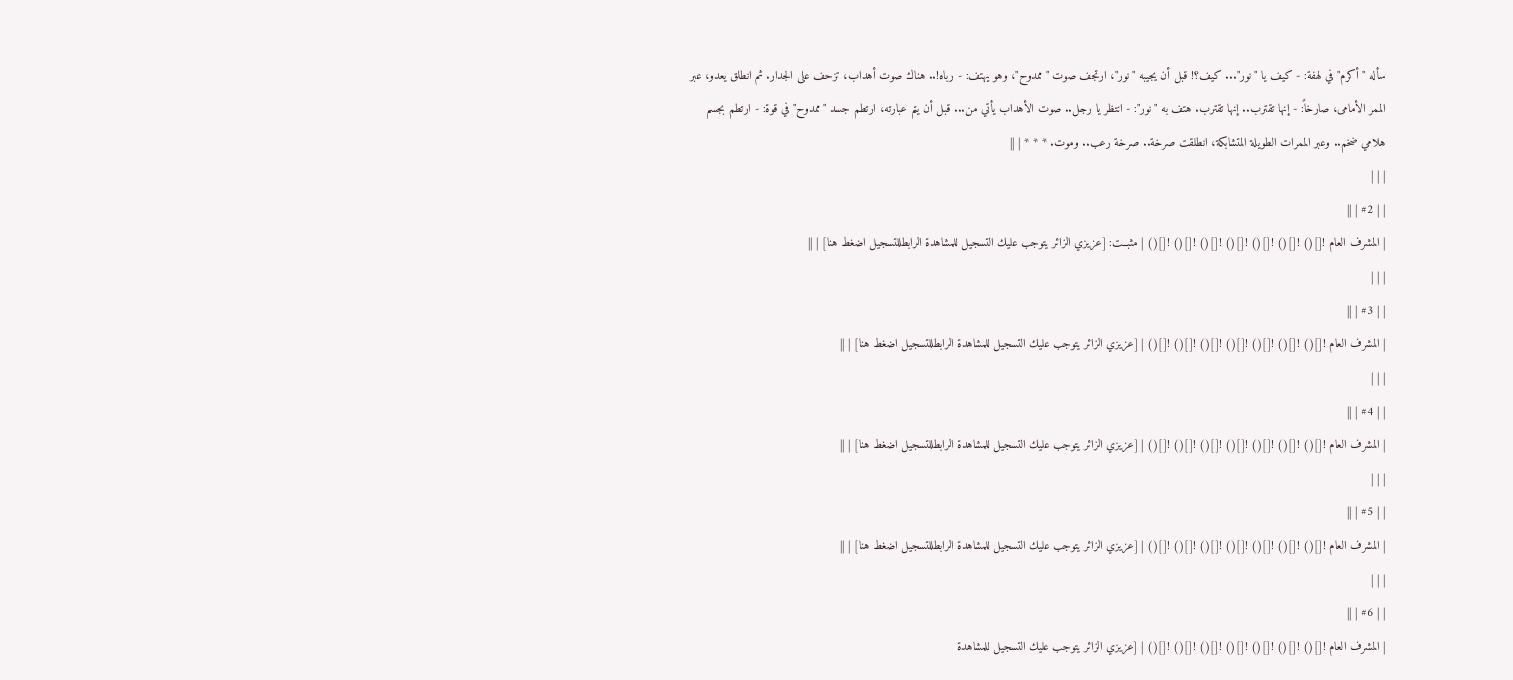سأله "أكرم" في لهفة: - كيف يا "نور"... كيف؟! قبل أن يجيبه "نور"، ارتجف صوت "ممدوح"، وهو يهتف: - رباه!.. هناك صوت أهداب، تزحف على الجدار. ثم انطلق يعدو، عبر الممر الأمامى، صارخاً: - إنها تقترب.. إنها تقترب. هتف به "نور": - انتظر يا رجل.. صوت الأهداب يأتي من... قبل أن يتم عبارته، ارتطم جسد "ممدوح" في قوة: - ارتطم بجسم هلامي ضخم.. وعبر الممرات الطويلة المتشابكة، انطلقت صرخة.. صرخة رعب.. وموت. * * * | ||
| | |
| | #2 | ||
| المشرف العام ![]() ![]() ![]() ![]() ![]() ![]() ![]() | مثبــت: [عزيزي الزائر يتوجب عليك التسجيل للمشاهدة الرابطللتسجيل اضغط هنا] | ||
| | |
| | #3 | ||
| المشرف العام ![]() ![]() ![]() ![]() ![]() ![]() ![]() | [عزيزي الزائر يتوجب عليك التسجيل للمشاهدة الرابطللتسجيل اضغط هنا] | ||
| | |
| | #4 | ||
| المشرف العام ![]() ![]() ![]() ![]() ![]() ![]() ![]() | [عزيزي الزائر يتوجب عليك التسجيل للمشاهدة الرابطللتسجيل اضغط هنا] | ||
| | |
| | #5 | ||
| المشرف العام ![]() ![]() ![]() ![]() ![]() ![]() ![]() | [عزيزي الزائر يتوجب عليك التسجيل للمشاهدة الرابطللتسجيل اضغط هنا] | ||
| | |
| | #6 | ||
| المشرف العام ![]() ![]() ![]() ![]() ![]() ![]() ![]() | [عزيزي الزائر يتوجب عليك التسجيل للمشاهدة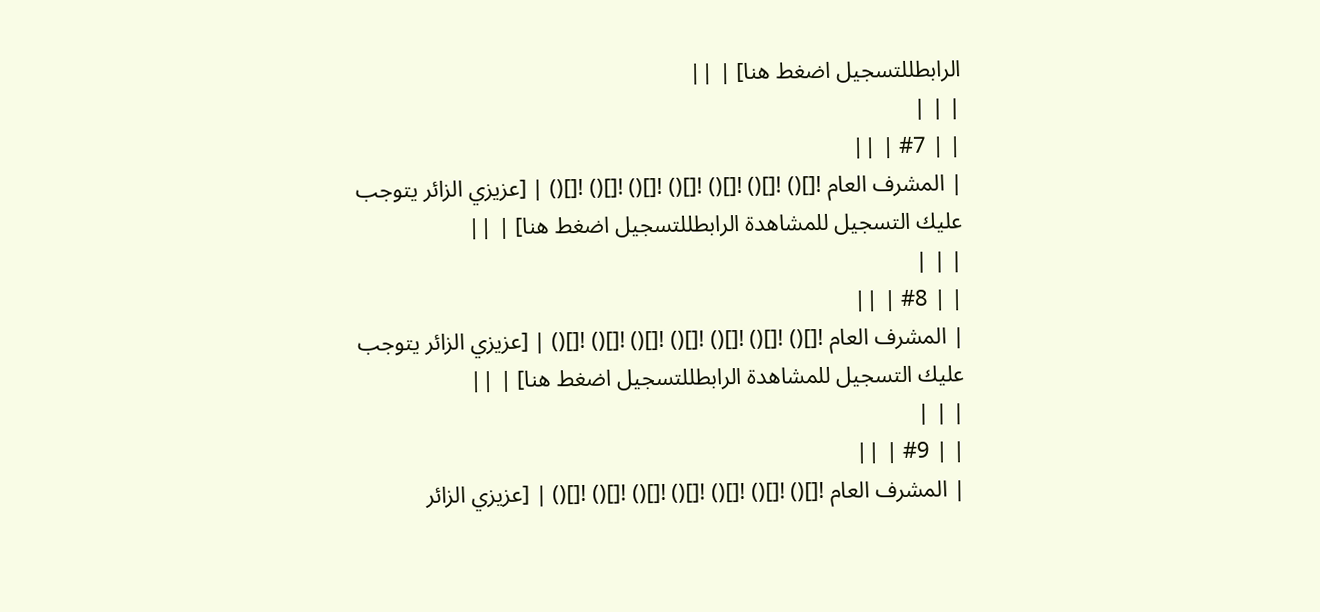الرابطللتسجيل اضغط هنا] | ||
| | |
| | #7 | ||
| المشرف العام ![]() ![]() ![]() ![]() ![]() ![]() ![]() | [عزيزي الزائر يتوجب عليك التسجيل للمشاهدة الرابطللتسجيل اضغط هنا] | ||
| | |
| | #8 | ||
| المشرف العام ![]() ![]() ![]() ![]() ![]() ![]() ![]() | [عزيزي الزائر يتوجب عليك التسجيل للمشاهدة الرابطللتسجيل اضغط هنا] | ||
| | |
| | #9 | ||
| المشرف العام ![]() ![]() ![]() ![]() ![]() ![]() ![]() | [عزيزي الزائر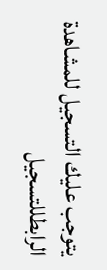يتوجب عليك التسجيل للمشاهدة الرابطللتسجيل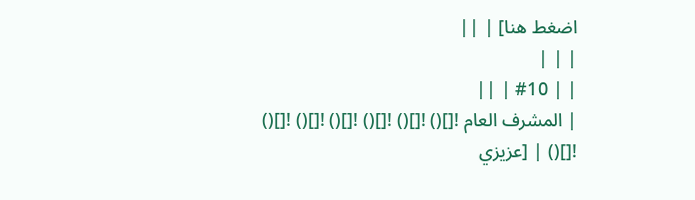اضغط هنا] | ||
| | |
| | #10 | ||
| المشرف العام ![]() ![]() ![]() ![]() ![]() ![]() ![]() | [عزيزي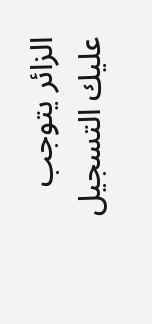الزائر يتوجب عليك التسجيل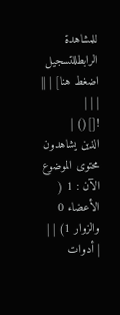للمشاهدة الرابطللتسجيل اضغط هنا] | ||
| | |
![]() |
الذين يشاهدون محتوى الموضوع الآن : 1 ( الأعضاء 0 والزوار 1) | |
| أدوات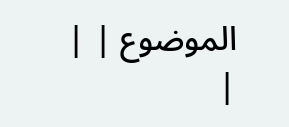الموضوع | |
|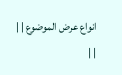انواع عرض الموضوع | |
| |